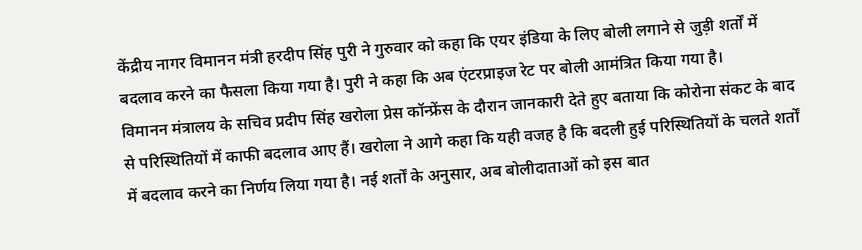केंद्रीय नागर विमानन मंत्री हरदीप सिंह पुरी ने गुरुवार को कहा कि एयर इंडिया के लिए बोली लगाने से जुड़ी शर्तों में बदलाव करने का फैसला किया गया है। पुरी ने कहा कि अब एंटरप्राइज रेट पर बोली आमंत्रित किया गया है।
विमानन मंत्रालय के सचिव प्रदीप सिंह खरोला प्रेस कॉन्फ्रेंस के दौरान जानकारी देते हुए बताया कि कोरोना संकट के बाद से परिस्थितियों में काफी बदलाव आए हैं। खरोला ने आगे कहा कि यही वजह है कि बदली हुई परिस्थितियों के चलते शर्तों में बदलाव करने का निर्णय लिया गया है। नई शर्तों के अनुसार, अब बोलीदाताओं को इस बात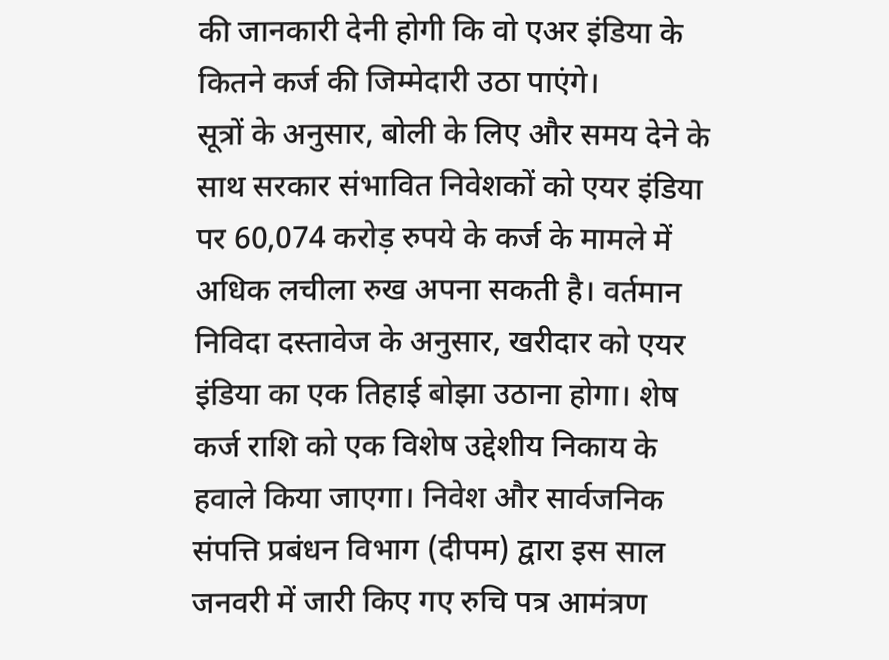की जानकारी देनी होगी कि वो एअर इंडिया के कितने कर्ज की जिम्मेदारी उठा पाएंगे।
सूत्रों के अनुसार, बोली के लिए और समय देने के साथ सरकार संभावित निवेशकों को एयर इंडिया पर 60,074 करोड़ रुपये के कर्ज के मामले में अधिक लचीला रुख अपना सकती है। वर्तमान निविदा दस्तावेज के अनुसार, खरीदार को एयर इंडिया का एक तिहाई बोझा उठाना होगा। शेष कर्ज राशि को एक विशेष उद्देशीय निकाय के हवाले किया जाएगा। निवेश और सार्वजनिक संपत्ति प्रबंधन विभाग (दीपम) द्वारा इस साल जनवरी में जारी किए गए रुचि पत्र आमंत्रण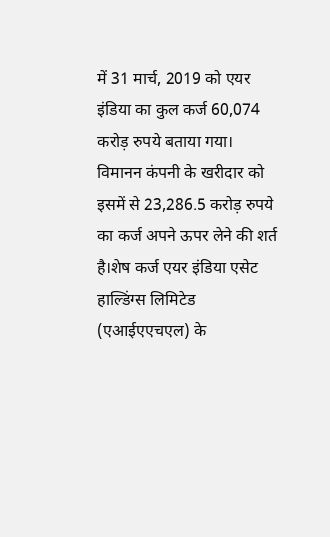में 31 मार्च, 2019 को एयर इंडिया का कुल कर्ज 60,074 करोड़ रुपये बताया गया। विमानन कंपनी के खरीदार को इसमें से 23,286.5 करोड़ रुपये का कर्ज अपने ऊपर लेने की शर्त है।शेष कर्ज एयर इंडिया एसेट हाल्डिंग्स लिमिटेड (एआईएएचएल) के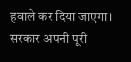हवाले कर दिया जाएगा।
सरकार अपनी पूरी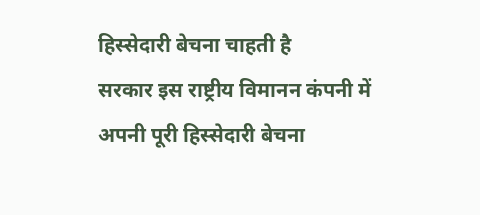हिस्सेदारी बेचना चाहती है
सरकार इस राष्ट्रीय विमानन कंपनी में अपनी पूरी हिस्सेदारी बेचना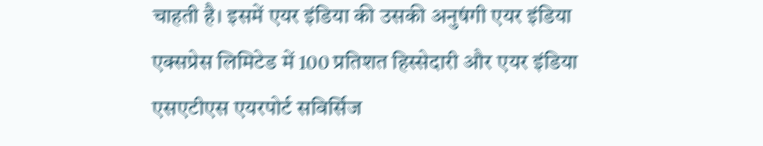चाहती है। इसमें एयर इंडिया की उसकी अनुषंगी एयर इंडिया एक्सप्रेस लिमिटेड में 100 प्रतिशत हिस्सेदारी और एयर इंडिया एसएटीएस एयरपोर्ट सविर्सिज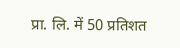प्रा. लि. में 50 प्रतिशत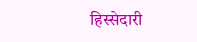हिस्सेदारी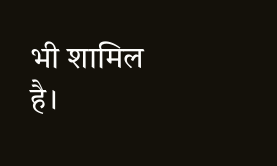भी शामिल है।